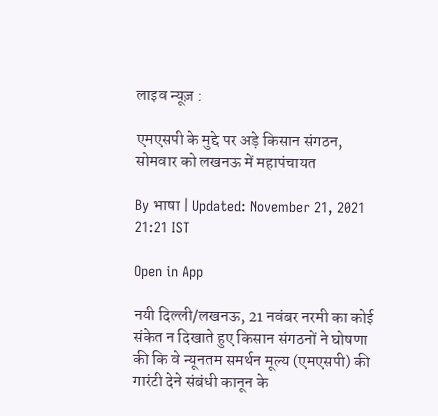लाइव न्यूज़ :

एमएसपी के मुद्दे पर अड़े किसान संगठन, सोमवार को लखनऊ में महापंचायत

By भाषा | Updated: November 21, 2021 21:21 IST

Open in App

नयी दिल्ली/लखनऊ, 21 नवंबर नरमी का कोई संकेत न दिखाते हुए किसान संगठनों ने घोषणा की कि वे न्यूनतम समर्थन मूल्य (एमएसपी) की गारंटी देने संबंधी कानून के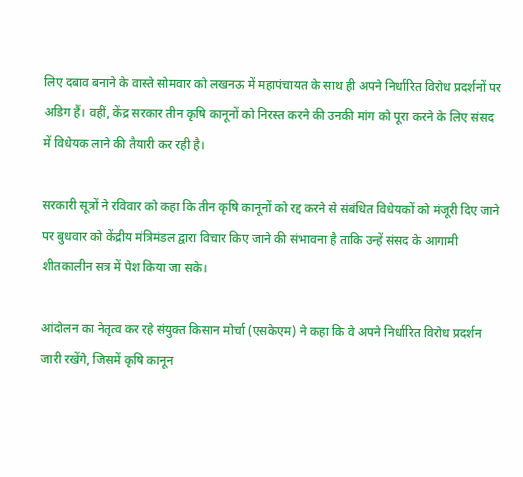लिए दबाव बनाने के वास्ते सोमवार को लखनऊ में महापंचायत के साथ ही अपने निर्धारित विरोध प्रदर्शनों पर अडिग हैं। वहीं, केंद्र सरकार तीन कृषि कानूनों को निरस्त करने की उनकी मांग को पूरा करने के लिए संसद में विधेयक लाने की तैयारी कर रही है।

सरकारी सूत्रों ने रविवार को कहा कि तीन कृषि कानूनों को रद्द करने से संबंधित विधेयकों को मंजूरी दिए जाने पर बुधवार को केंद्रीय मंत्रिमंडल द्वारा विचार किए जाने की संभावना है ताकि उन्हें संसद के आगामी शीतकालीन सत्र में पेश किया जा सके।

आंदोलन का नेतृत्व कर रहे संयुक्त किसान मोर्चा (एसकेएम) ने कहा कि वे अपने निर्धारित विरोध प्रदर्शन जारी रखेंगे, जिसमें कृषि कानून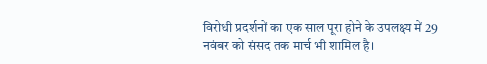विरोधी प्रदर्शनों का एक साल पूरा होने के उपलक्ष्य में 29 नवंबर को संसद तक मार्च भी शामिल है।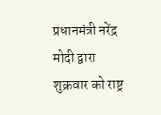प्रधानमंत्री नरेंद्र मोदी द्वारा शुक्रवार को राष्ट्र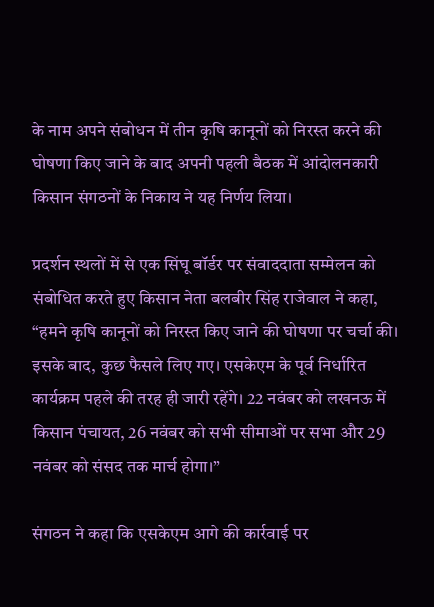के नाम अपने संबोधन में तीन कृषि कानूनों को निरस्त करने की घोषणा किए जाने के बाद अपनी पहली बैठक में आंदोलनकारी किसान संगठनों के निकाय ने यह निर्णय लिया।

प्रदर्शन स्थलों में से एक सिंघू बॉर्डर पर संवाददाता सम्मेलन को संबोधित करते हुए किसान नेता बलबीर सिंह राजेवाल ने कहा, “हमने कृषि कानूनों को निरस्त किए जाने की घोषणा पर चर्चा की। इसके बाद, कुछ फैसले लिए गए। एसकेएम के पूर्व निर्धारित कार्यक्रम पहले की तरह ही जारी रहेंगे। 22 नवंबर को लखनऊ में किसान पंचायत, 26 नवंबर को सभी सीमाओं पर सभा और 29 नवंबर को संसद तक मार्च होगा।”

संगठन ने कहा कि एसकेएम आगे की कार्रवाई पर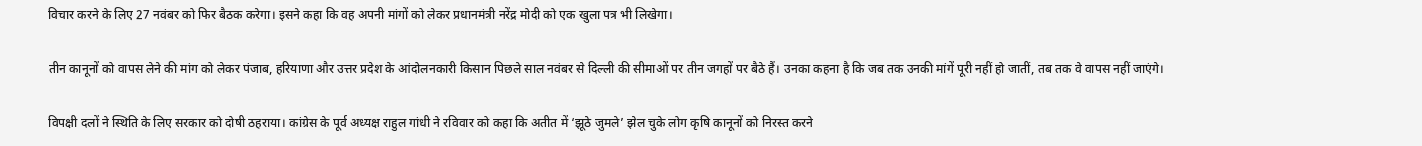विचार करने के लिए 27 नवंबर को फिर बैठक करेगा। इसने कहा कि वह अपनी मांगों को लेकर प्रधानमंत्री नरेंद्र मोदी को एक खुला पत्र भी लिखेगा।

तीन कानूनों को वापस लेने की मांग को लेकर पंजाब, हरियाणा और उत्तर प्रदेश के आंदोलनकारी किसान पिछले साल नवंबर से दिल्ली की सीमाओं पर तीन जगहों पर बैठे हैं। उनका कहना है कि जब तक उनकी मांगें पूरी नहीं हो जातीं, तब तक वे वापस नहीं जाएंगे।

विपक्षी दलों ने स्थिति के लिए सरकार को दोषी ठहराया। कांग्रेस के पूर्व अध्यक्ष राहुल गांधी ने रविवार को कहा कि अतीत में ‘झूठे जुमले’ झेल चुके लोग कृषि कानूनों को निरस्त करने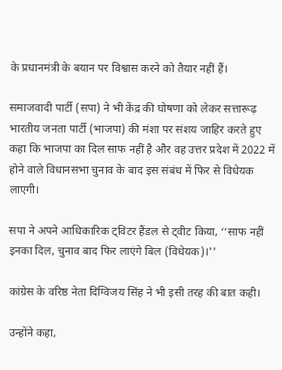के प्रधानमंत्री के बयान पर विश्वास करने को तैयार नहीं हैं।

समाजवादी पार्टी (सपा) ने भी केंद्र की घोषणा को लेकर सत्तारूढ़ भारतीय जनता पार्टी (भाजपा) की मंशा पर संशय जाहिर करते हुए कहा कि भाजपा का दिल साफ नहीं है और वह उत्तर प्रदेश में 2022 में होने वाले विधानसभा चुनाव के बाद इस संबंध में फिर से विधेयक लाएगी।

सपा ने अपने आधिकारिक ट्विटर हैंडल से ट्वीट किया, ‘‘साफ नहीं इनका दिल, चुनाव बाद फिर लाएंगे बिल (विधेयक)।''

कांग्रेस के वरिष्ठ नेता दिग्विजय सिंह ने भी इसी तरह की बात कही।

उन्होंने कहा,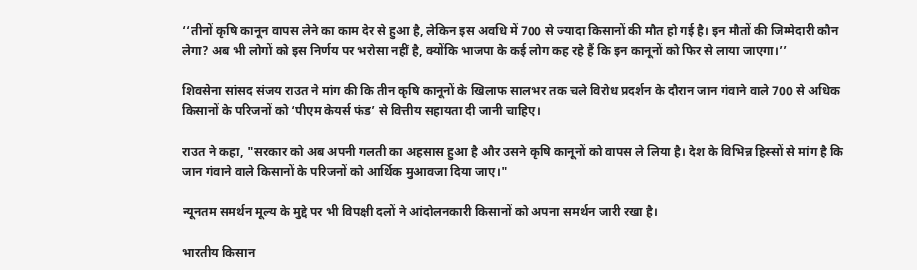‘‘तीनों कृषि कानून वापस लेने का काम देर से हुआ है, लेकिन इस अवधि में 700 से ज्यादा किसानों की मौत हो गई है। इन मौतों की जिम्मेदारी कौन लेगा? अब भी लोगों को इस निर्णय पर भरोसा नहीं है, क्योंकि भाजपा के कई लोग कह रहे हैं कि इन कानूनों को फिर से लाया जाएगा।’’

शिवसेना सांसद संजय राउत ने मांग की कि तीन कृषि कानूनों के खिलाफ सालभर तक चले विरोध प्रदर्शन के दौरान जान गंवाने वाले 700 से अधिक किसानों के परिजनों को ‘पीएम केयर्स फंड’ से वित्तीय सहायता दी जानी चाहिए।

राउत ने कहा, "सरकार को अब अपनी गलती का अहसास हुआ है और उसने कृषि कानूनों को वापस ले लिया है। देश के विभिन्न हिस्सों से मांग है कि जान गंवाने वाले किसानों के परिजनों को आर्थिक मुआवजा दिया जाए।"

न्यूनतम समर्थन मूल्य के मुद्दे पर भी विपक्षी दलों ने आंदोलनकारी किसानों को अपना समर्थन जारी रखा है।

भारतीय किसान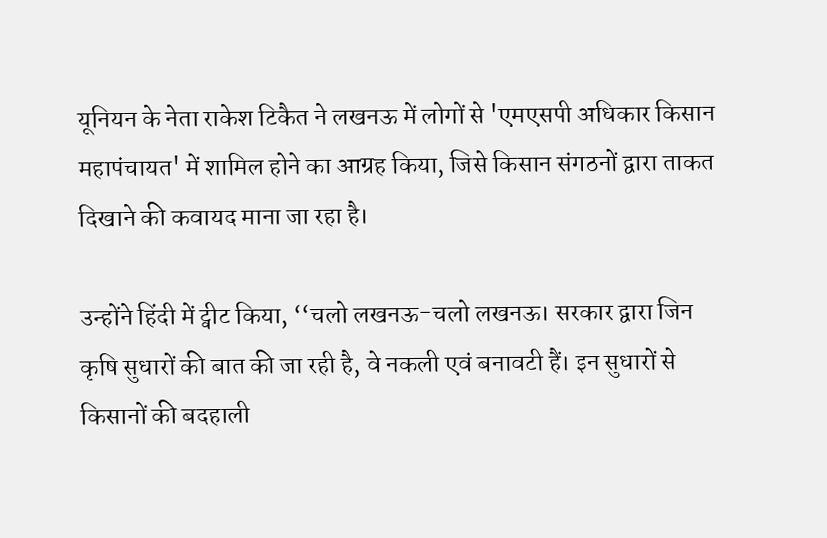यूनियन के नेता राकेश टिकैत ने लखनऊ में लोगों से 'एमएसपी अधिकार किसान महापंचायत' में शामिल होने का आग्रह किया, जिसे किसान संगठनों द्वारा ताकत दिखाने की कवायद माना जा रहा है।

उन्होंने हिंदी में ट्वीट किया, ‘‘चलो लखनऊ-चलो लखनऊ। सरकार द्वारा जिन कृषि सुधारों की बात की जा रही है, वे नकली एवं बनावटी हैं। इन सुधारों से किसानों की बदहाली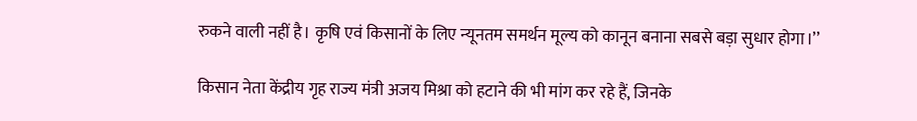रुकने वाली नहीं है। कृषि एवं किसानों के लिए न्‍यूनतम समर्थन मूल्‍य को कानून बनाना सबसे बड़ा सुधार होगा।’’

किसान नेता केंद्रीय गृह राज्य मंत्री अजय मिश्रा को हटाने की भी मांग कर रहे हैं, जिनके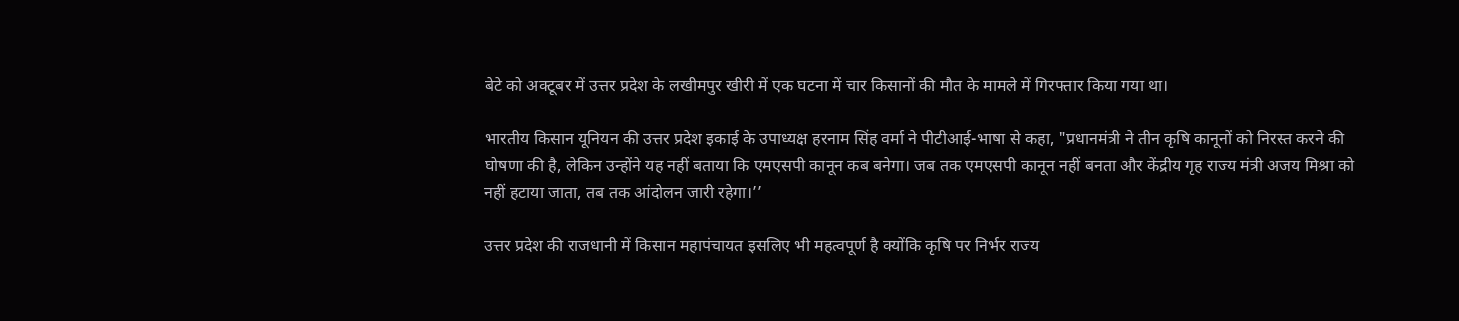बेटे को अक्टूबर में उत्तर प्रदेश के लखीमपुर खीरी में एक घटना में चार किसानों की मौत के मामले में गिरफ्तार किया गया था।

भारतीय किसान यूनियन की उत्तर प्रदेश इकाई के उपाध्यक्ष हरनाम सिंह वर्मा ने पीटीआई-भाषा से कहा, "प्रधानमंत्री ने तीन कृषि कानूनों को निरस्त करने की घोषणा की है, लेकिन उन्होंने यह नहीं बताया कि एमएसपी कानून कब बनेगा। जब तक एमएसपी कानून नहीं बनता और केंद्रीय गृह राज्य मंत्री अजय मिश्रा को नहीं हटाया जाता, तब तक आंदोलन जारी रहेगा।’’

उत्तर प्रदेश की राजधानी में किसान महापंचायत इसलिए भी महत्वपूर्ण है क्योंकि कृषि पर निर्भर राज्य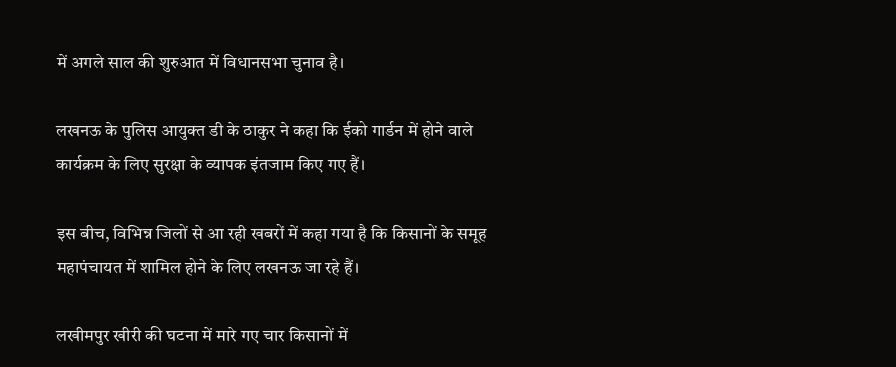में अगले साल की शुरुआत में विधानसभा चुनाव है।

लखनऊ के पुलिस आयुक्त डी के ठाकुर ने कहा कि ईको गार्डन में होने वाले कार्यक्रम के लिए सुरक्षा के व्यापक इंतजाम किए गए हैं।

इस बीच, विभिन्न जिलों से आ रही खबरों में कहा गया है कि किसानों के समूह महापंचायत में शामिल होने के लिए लखनऊ जा रहे हैं।

लखीमपुर खीरी की घटना में मारे गए चार किसानों में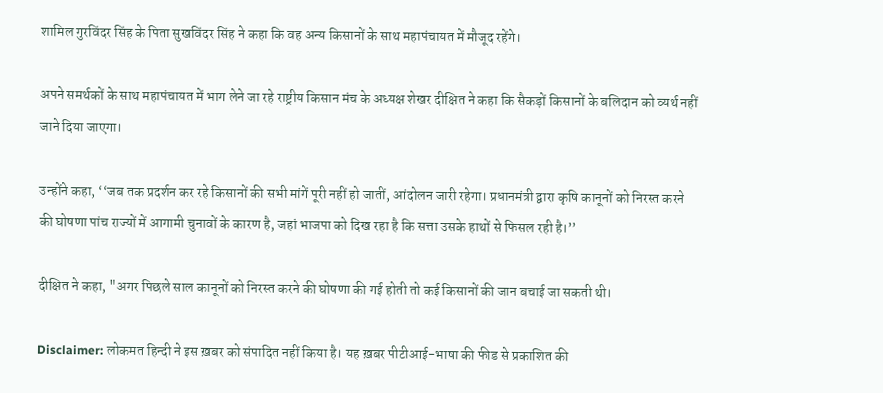शामिल गुरविंदर सिंह के पिता सुखविंदर सिंह ने कहा कि वह अन्य किसानों के साथ महापंचायत में मौजूद रहेंगे।

अपने समर्थकों के साथ महापंचायत में भाग लेने जा रहे राष्ट्रीय किसान मंच के अध्यक्ष शेखर दीक्षित ने कहा कि सैकड़ों किसानों के बलिदान को व्यर्थ नहीं जाने दिया जाएगा।

उन्होंने कहा, ‘‘जब तक प्रदर्शन कर रहे किसानों की सभी मांगें पूरी नहीं हो जातीं, आंदोलन जारी रहेगा। प्रधानमंत्री द्वारा कृषि कानूनों को निरस्त करने की घोषणा पांच राज्यों में आगामी चुनावों के कारण है, जहां भाजपा को दिख रहा है कि सत्ता उसके हाथों से फिसल रही है।’’

दीक्षित ने कहा, "अगर पिछले साल कानूनों को निरस्त करने की घोषणा की गई होती तो कई किसानों की जान बचाई जा सकती थी।

Disclaimer: लोकमत हिन्दी ने इस ख़बर को संपादित नहीं किया है। यह ख़बर पीटीआई-भाषा की फीड से प्रकाशित की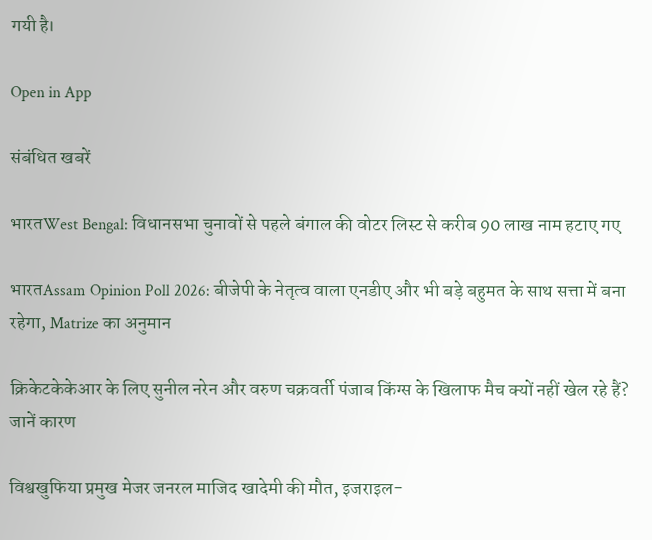गयी है।

Open in App

संबंधित खबरें

भारतWest Bengal: विधानसभा चुनावों से पहले बंगाल की वोटर लिस्ट से करीब 90 लाख नाम हटाए गए

भारतAssam Opinion Poll 2026: बीजेपी के नेतृत्व वाला एनडीए और भी बड़े बहुमत के साथ सत्ता में बना रहेगा, Matrize का अनुमान

क्रिकेटकेकेआर के लिए सुनील नरेन और वरुण चक्रवर्ती पंजाब किंग्स के खिलाफ मैच क्यों नहीं खेल रहे हैं? जानें कारण

विश्वखुफिया प्रमुख मेजर जनरल माजिद खादेमी की मौत, इजराइल-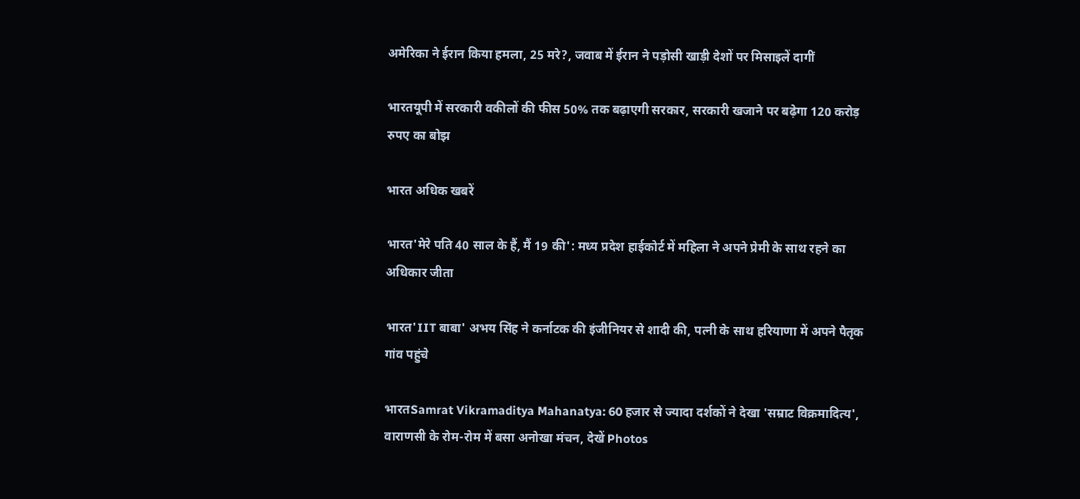अमेरिका ने ईरान किया हमला, 25 मरे?, जवाब में ईरान ने पड़ोसी खाड़ी देशों पर मिसाइलें दागीं

भारतयूपी में सरकारी वकीलों की फीस 50% तक बढ़ाएगी सरकार, सरकारी खजाने पर बढ़ेगा 120 करोड़ रुपए का बोझ

भारत अधिक खबरें

भारत'मेरे पति 40 साल के हैं, मैं 19 की': मध्य प्रदेश हाईकोर्ट में महिला ने अपने प्रेमी के साथ रहने का अधिकार जीता

भारत'IIT बाबा' अभय सिंह ने कर्नाटक की इंजीनियर से शादी की, पत्नी के साथ हरियाणा में अपने पैतृक गांव पहुंचे

भारतSamrat Vikramaditya Mahanatya: 60 हजार से ज्यादा दर्शकों ने देखा 'सम्राट विक्रमादित्य', वाराणसी के रोम-रोम में बसा अनोखा मंचन, देखें Photos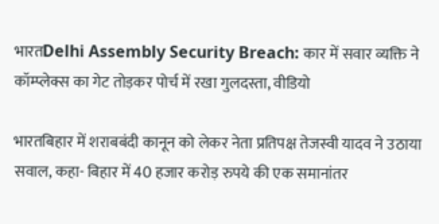भारतDelhi Assembly Security Breach: कार में सवार व्यक्ति ने कॉम्प्लेक्स का गेट तोड़कर पोर्च में रखा गुलदस्ता, वीडियो

भारतबिहार में शराबबंदी कानून को लेकर नेता प्रतिपक्ष तेजस्वी यादव ने उठाया सवाल, कहा- बिहार में 40 हजार करोड़ रुपये की एक समानांतर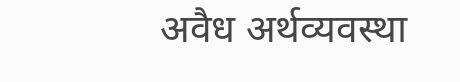अवैध अर्थव्यवस्था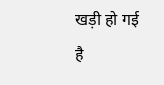खड़ी हो गई है